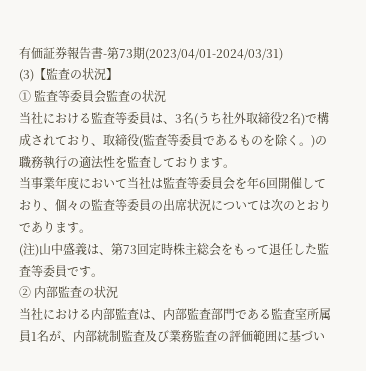有価証券報告書-第73期(2023/04/01-2024/03/31)
(3)【監査の状況】
① 監査等委員会監査の状況
当社における監査等委員は、3名(うち社外取締役2名)で構成されており、取締役(監査等委員であるものを除く。)の職務執行の適法性を監査しております。
当事業年度において当社は監査等委員会を年6回開催しており、個々の監査等委員の出席状況については次のとおりであります。
(注)山中盛義は、第73回定時株主総会をもって退任した監査等委員です。
② 内部監査の状況
当社における内部監査は、内部監査部門である監査室所属員1名が、内部統制監査及び業務監査の評価範囲に基づい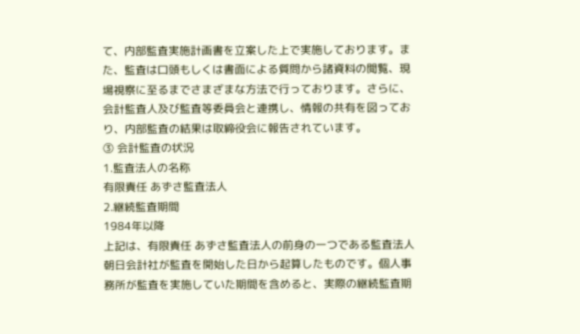て、内部監査実施計画書を立案した上で実施しております。また、監査は口頭もしくは書面による質問から諸資料の閲覧、現場視察に至るまでさまざまな方法で行っております。さらに、会計監査人及び監査等委員会と連携し、情報の共有を図っており、内部監査の結果は取締役会に報告されています。
③ 会計監査の状況
1.監査法人の名称
有限責任 あずさ監査法人
2.継続監査期間
1984年以降
上記は、有限責任 あずさ監査法人の前身の一つである監査法人朝日会計社が監査を開始した日から起算したものです。個人事務所が監査を実施していた期間を含めると、実際の継続監査期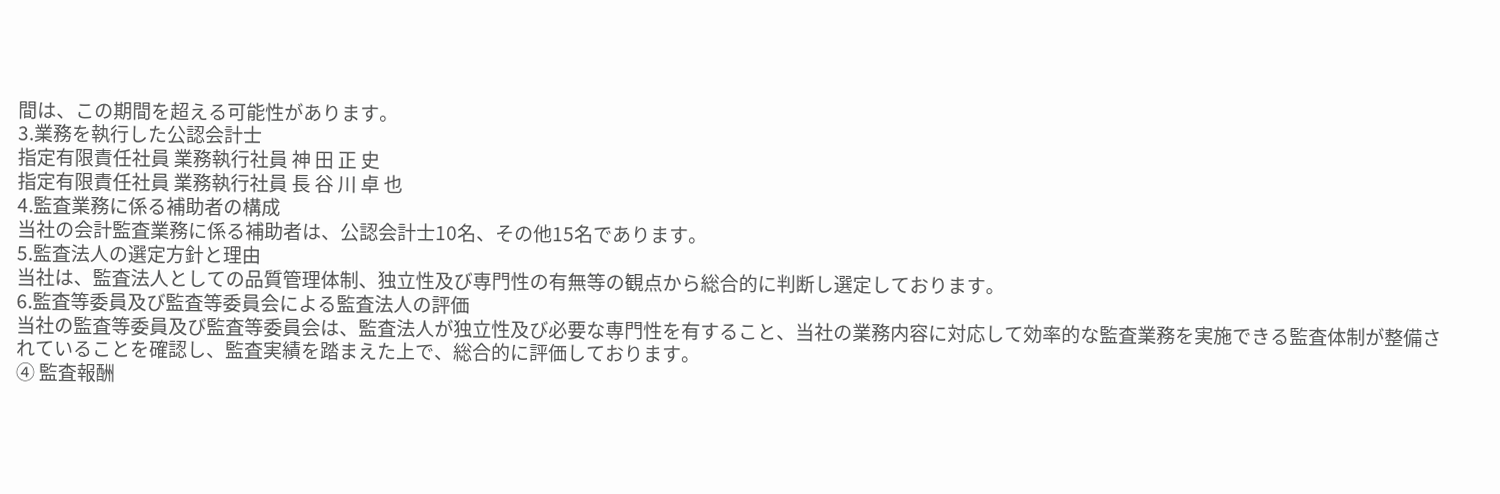間は、この期間を超える可能性があります。
3.業務を執行した公認会計士
指定有限責任社員 業務執行社員 神 田 正 史
指定有限責任社員 業務執行社員 長 谷 川 卓 也
4.監査業務に係る補助者の構成
当社の会計監査業務に係る補助者は、公認会計士10名、その他15名であります。
5.監査法人の選定方針と理由
当社は、監査法人としての品質管理体制、独立性及び専門性の有無等の観点から総合的に判断し選定しております。
6.監査等委員及び監査等委員会による監査法人の評価
当社の監査等委員及び監査等委員会は、監査法人が独立性及び必要な専門性を有すること、当社の業務内容に対応して効率的な監査業務を実施できる監査体制が整備されていることを確認し、監査実績を踏まえた上で、総合的に評価しております。
④ 監査報酬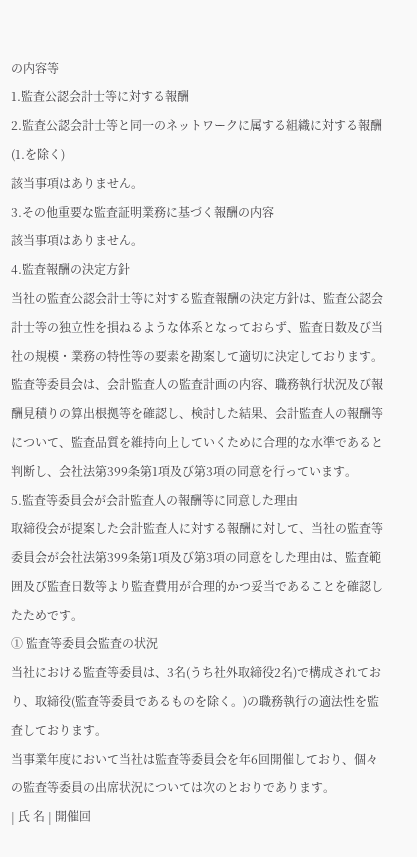の内容等
1.監査公認会計士等に対する報酬
2.監査公認会計士等と同一のネットワークに属する組織に対する報酬(1.を除く)
該当事項はありません。
3.その他重要な監査証明業務に基づく報酬の内容
該当事項はありません。
4.監査報酬の決定方針
当社の監査公認会計士等に対する監査報酬の決定方針は、監査公認会計士等の独立性を損ねるような体系となっておらず、監査日数及び当社の規模・業務の特性等の要素を勘案して適切に決定しております。
監査等委員会は、会計監査人の監査計画の内容、職務執行状況及び報酬見積りの算出根拠等を確認し、検討した結果、会計監査人の報酬等について、監査品質を維持向上していくために合理的な水準であると判断し、会社法第399条第1項及び第3項の同意を行っています。
5.監査等委員会が会計監査人の報酬等に同意した理由
取締役会が提案した会計監査人に対する報酬に対して、当社の監査等委員会が会社法第399条第1項及び第3項の同意をした理由は、監査範囲及び監査日数等より監査費用が合理的かつ妥当であることを確認したためです。
① 監査等委員会監査の状況
当社における監査等委員は、3名(うち社外取締役2名)で構成されており、取締役(監査等委員であるものを除く。)の職務執行の適法性を監査しております。
当事業年度において当社は監査等委員会を年6回開催しており、個々の監査等委員の出席状況については次のとおりであります。
| 氏 名 | 開催回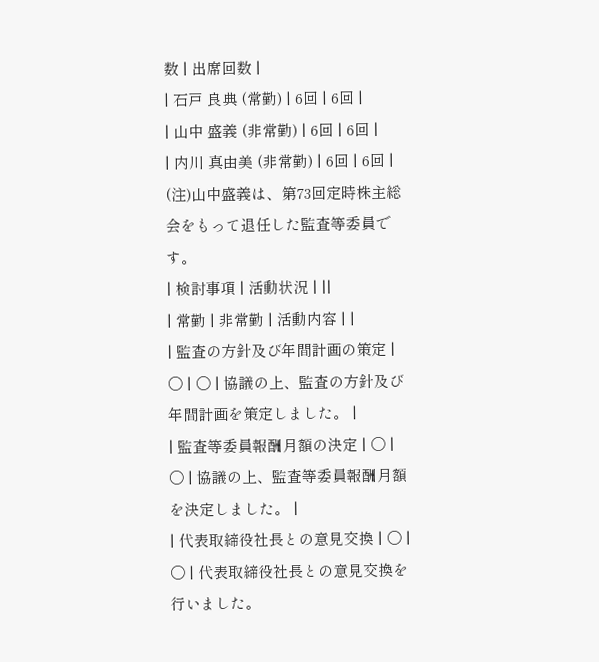数 | 出席回数 |
| 石戸 良典 (常勤) | 6回 | 6回 |
| 山中 盛義 (非常勤) | 6回 | 6回 |
| 内川 真由美 (非常勤) | 6回 | 6回 |
(注)山中盛義は、第73回定時株主総会をもって退任した監査等委員です。
| 検討事項 | 活動状況 | ||
| 常勤 | 非常勤 | 活動内容 | |
| 監査の方針及び年間計画の策定 | 〇 | 〇 | 協議の上、監査の方針及び年間計画を策定しました。 |
| 監査等委員報酬月額の決定 | 〇 | 〇 | 協議の上、監査等委員報酬月額を決定しました。 |
| 代表取締役社長との意見交換 | 〇 | 〇 | 代表取締役社長との意見交換を行いました。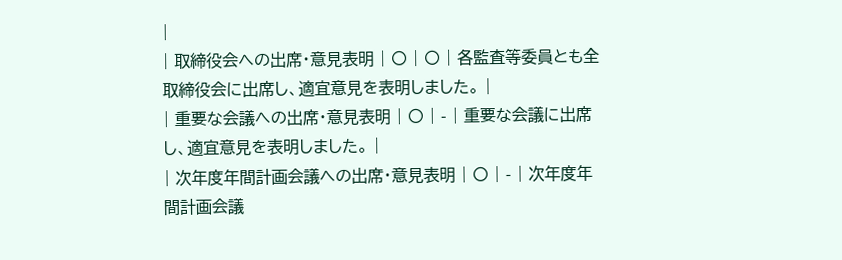|
| 取締役会への出席・意見表明 | 〇 | 〇 | 各監査等委員とも全取締役会に出席し、適宜意見を表明しました。 |
| 重要な会議への出席・意見表明 | 〇 | - | 重要な会議に出席し、適宜意見を表明しました。 |
| 次年度年間計画会議への出席・意見表明 | 〇 | - | 次年度年間計画会議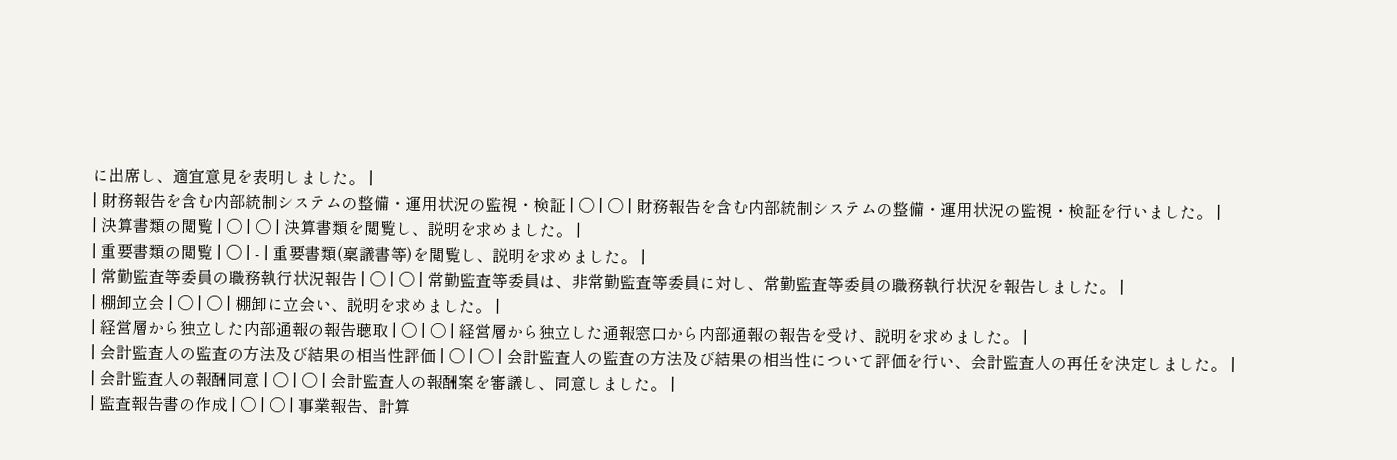に出席し、適宜意見を表明しました。 |
| 財務報告を含む内部統制システムの整備・運用状況の監視・検証 | 〇 | 〇 | 財務報告を含む内部統制システムの整備・運用状況の監視・検証を行いました。 |
| 決算書類の閲覧 | 〇 | 〇 | 決算書類を閲覧し、説明を求めました。 |
| 重要書類の閲覧 | 〇 | - | 重要書類(稟議書等)を閲覧し、説明を求めました。 |
| 常勤監査等委員の職務執行状況報告 | 〇 | 〇 | 常勤監査等委員は、非常勤監査等委員に対し、常勤監査等委員の職務執行状況を報告しました。 |
| 棚卸立会 | 〇 | 〇 | 棚卸に立会い、説明を求めました。 |
| 経営層から独立した内部通報の報告聴取 | 〇 | 〇 | 経営層から独立した通報窓口から内部通報の報告を受け、説明を求めました。 |
| 会計監査人の監査の方法及び結果の相当性評価 | 〇 | 〇 | 会計監査人の監査の方法及び結果の相当性について評価を行い、会計監査人の再任を決定しました。 |
| 会計監査人の報酬同意 | 〇 | 〇 | 会計監査人の報酬案を審議し、同意しました。 |
| 監査報告書の作成 | 〇 | 〇 | 事業報告、計算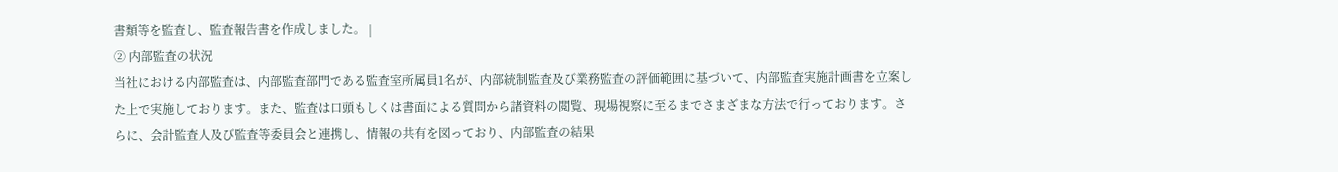書類等を監査し、監査報告書を作成しました。 |
② 内部監査の状況
当社における内部監査は、内部監査部門である監査室所属員1名が、内部統制監査及び業務監査の評価範囲に基づいて、内部監査実施計画書を立案した上で実施しております。また、監査は口頭もしくは書面による質問から諸資料の閲覧、現場視察に至るまでさまざまな方法で行っております。さらに、会計監査人及び監査等委員会と連携し、情報の共有を図っており、内部監査の結果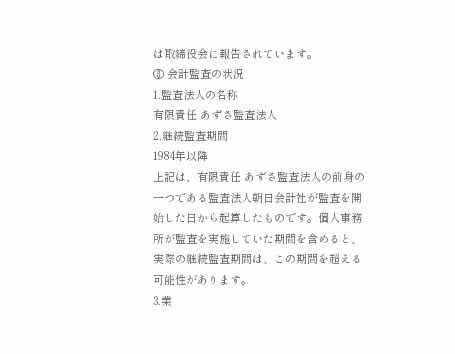は取締役会に報告されています。
③ 会計監査の状況
1.監査法人の名称
有限責任 あずさ監査法人
2.継続監査期間
1984年以降
上記は、有限責任 あずさ監査法人の前身の一つである監査法人朝日会計社が監査を開始した日から起算したものです。個人事務所が監査を実施していた期間を含めると、実際の継続監査期間は、この期間を超える可能性があります。
3.業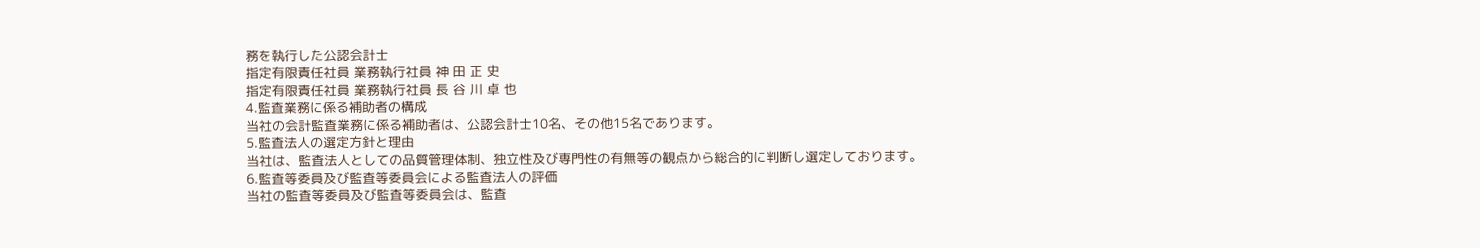務を執行した公認会計士
指定有限責任社員 業務執行社員 神 田 正 史
指定有限責任社員 業務執行社員 長 谷 川 卓 也
4.監査業務に係る補助者の構成
当社の会計監査業務に係る補助者は、公認会計士10名、その他15名であります。
5.監査法人の選定方針と理由
当社は、監査法人としての品質管理体制、独立性及び専門性の有無等の観点から総合的に判断し選定しております。
6.監査等委員及び監査等委員会による監査法人の評価
当社の監査等委員及び監査等委員会は、監査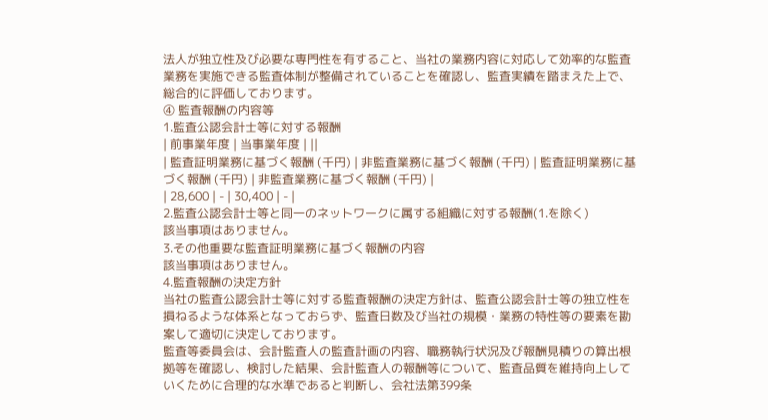法人が独立性及び必要な専門性を有すること、当社の業務内容に対応して効率的な監査業務を実施できる監査体制が整備されていることを確認し、監査実績を踏まえた上で、総合的に評価しております。
④ 監査報酬の内容等
1.監査公認会計士等に対する報酬
| 前事業年度 | 当事業年度 | ||
| 監査証明業務に基づく報酬 (千円) | 非監査業務に基づく報酬 (千円) | 監査証明業務に基づく報酬 (千円) | 非監査業務に基づく報酬 (千円) |
| 28,600 | - | 30,400 | - |
2.監査公認会計士等と同一のネットワークに属する組織に対する報酬(1.を除く)
該当事項はありません。
3.その他重要な監査証明業務に基づく報酬の内容
該当事項はありません。
4.監査報酬の決定方針
当社の監査公認会計士等に対する監査報酬の決定方針は、監査公認会計士等の独立性を損ねるような体系となっておらず、監査日数及び当社の規模・業務の特性等の要素を勘案して適切に決定しております。
監査等委員会は、会計監査人の監査計画の内容、職務執行状況及び報酬見積りの算出根拠等を確認し、検討した結果、会計監査人の報酬等について、監査品質を維持向上していくために合理的な水準であると判断し、会社法第399条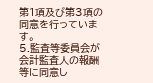第1項及び第3項の同意を行っています。
5.監査等委員会が会計監査人の報酬等に同意し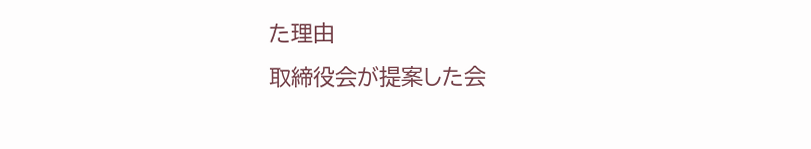た理由
取締役会が提案した会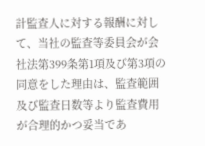計監査人に対する報酬に対して、当社の監査等委員会が会社法第399条第1項及び第3項の同意をした理由は、監査範囲及び監査日数等より監査費用が合理的かつ妥当であ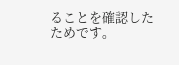ることを確認したためです。